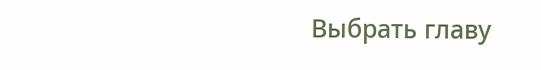Выбрать главу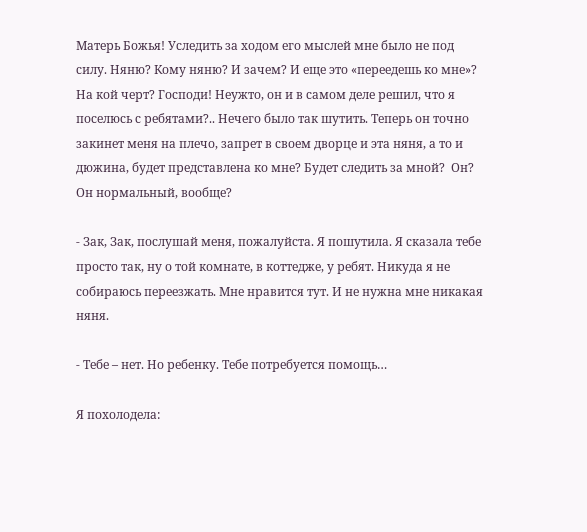Матерь Божья! Уследить за ходом его мыслей мне было не под силу. Няню? Кому няню? И зачем? И еще это «переедешь ко мне»? На кой черт? Господи! Неужто, он и в самом деле решил, что я поселюсь с ребятами?.. Нечего было так шутить. Теперь он точно закинет меня на плечо, запрет в своем дворце и эта няня, а то и дюжина, будет представлена ко мне? Будет следить за мной?  Он? Он нормальный, вообще?

- Зак, Зак, послушай меня, пожалуйста. Я пошутила. Я сказала тебе просто так, ну о той комнате, в коттедже, у ребят. Никуда я не собираюсь переезжать. Мне нравится тут. И не нужна мне никакая няня.

- Тебе – нет. Но ребенку. Тебе потребуется помощь…

Я похолодела: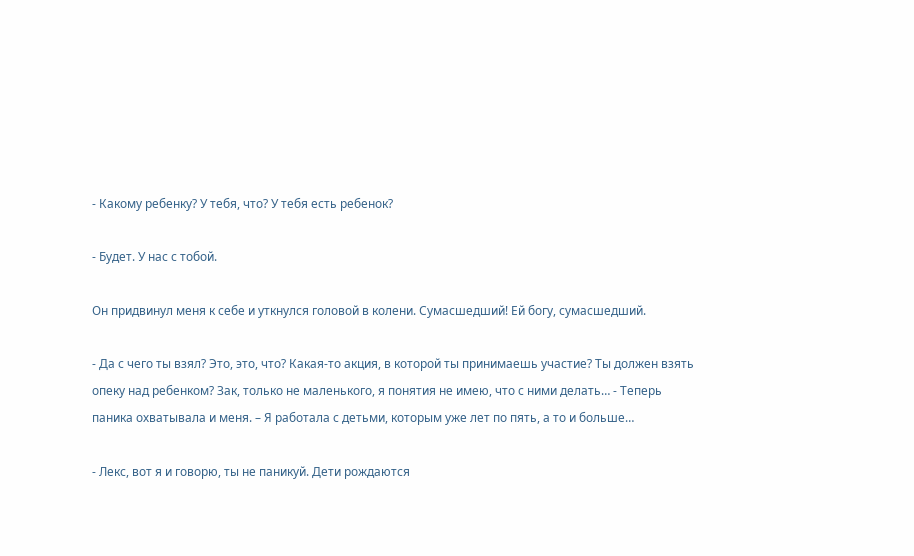- Какому ребенку? У тебя, что? У тебя есть ребенок?

- Будет. У нас с тобой.

Он придвинул меня к себе и уткнулся головой в колени. Сумасшедший! Ей богу, сумасшедший.

- Да с чего ты взял? Это, это, что? Какая-то акция, в которой ты принимаешь участие? Ты должен взять опеку над ребенком? Зак, только не маленького, я понятия не имею, что с ними делать… - Теперь паника охватывала и меня. – Я работала с детьми, которым уже лет по пять, а то и больше…

- Лекс, вот я и говорю, ты не паникуй. Дети рождаются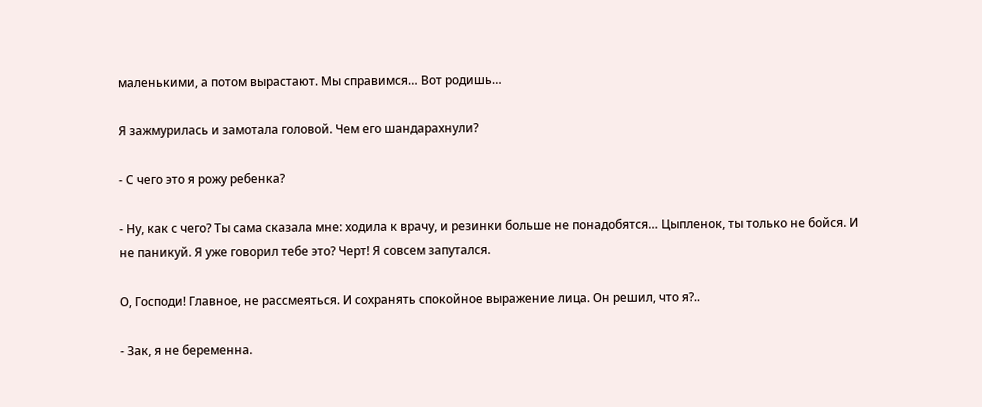маленькими, а потом вырастают. Мы справимся… Вот родишь…

Я зажмурилась и замотала головой. Чем его шандарахнули?

- С чего это я рожу ребенка?

- Ну, как с чего? Ты сама сказала мне: ходила к врачу, и резинки больше не понадобятся… Цыпленок, ты только не бойся. И не паникуй. Я уже говорил тебе это? Черт! Я совсем запутался.

О, Господи! Главное, не рассмеяться. И сохранять спокойное выражение лица. Он решил, что я?..

- Зак, я не беременна.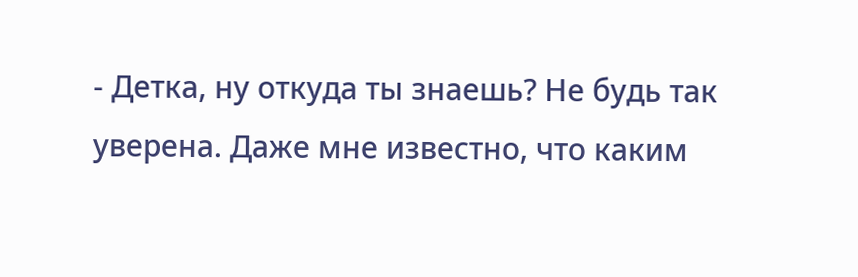- Детка, ну откуда ты знаешь? Не будь так уверена. Даже мне известно, что каким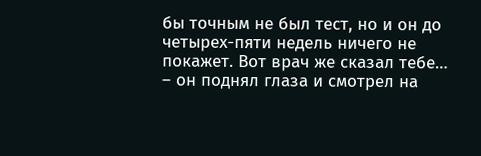бы точным не был тест, но и он до четырех-пяти недель ничего не покажет. Вот врач же сказал тебе… – он поднял глаза и смотрел на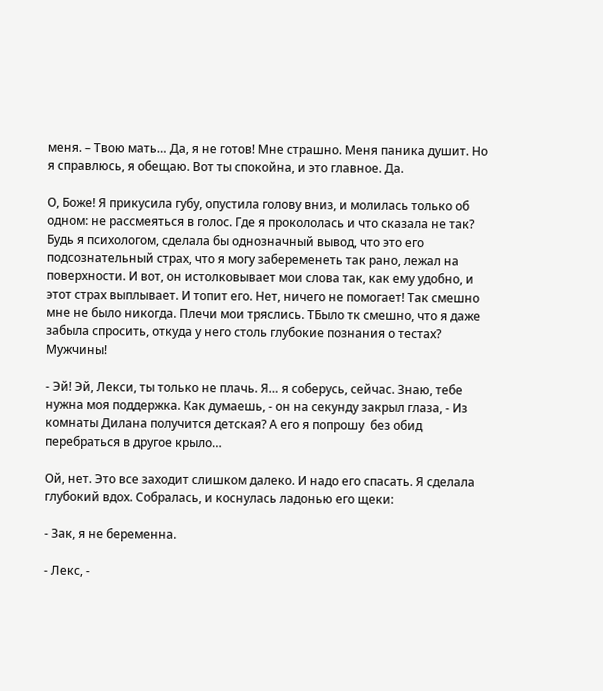меня. – Твою мать… Да, я не готов! Мне страшно. Меня паника душит. Но я справлюсь, я обещаю. Вот ты спокойна, и это главное. Да.

О, Боже! Я прикусила губу, опустила голову вниз, и молилась только об одном: не рассмеяться в голос. Где я прокололась и что сказала не так? Будь я психологом, сделала бы однозначный вывод, что это его подсознательный страх, что я могу забеременеть так рано, лежал на поверхности. И вот, он истолковывает мои слова так, как ему удобно, и этот страх выплывает. И топит его. Нет, ничего не помогает! Так смешно мне не было никогда. Плечи мои тряслись. ТБыло тк смешно, что я даже забыла спросить, откуда у него столь глубокие познания о тестах? Мужчины!

- Эй! Эй, Лекси, ты только не плачь. Я… я соберусь, сейчас. Знаю, тебе нужна моя поддержка. Как думаешь, - он на секунду закрыл глаза, - Из комнаты Дилана получится детская? А его я попрошу  без обид перебраться в другое крыло…

Ой, нет. Это все заходит слишком далеко. И надо его спасать. Я сделала глубокий вдох. Собралась, и коснулась ладонью его щеки:

- Зак, я не беременна.

- Лекс, -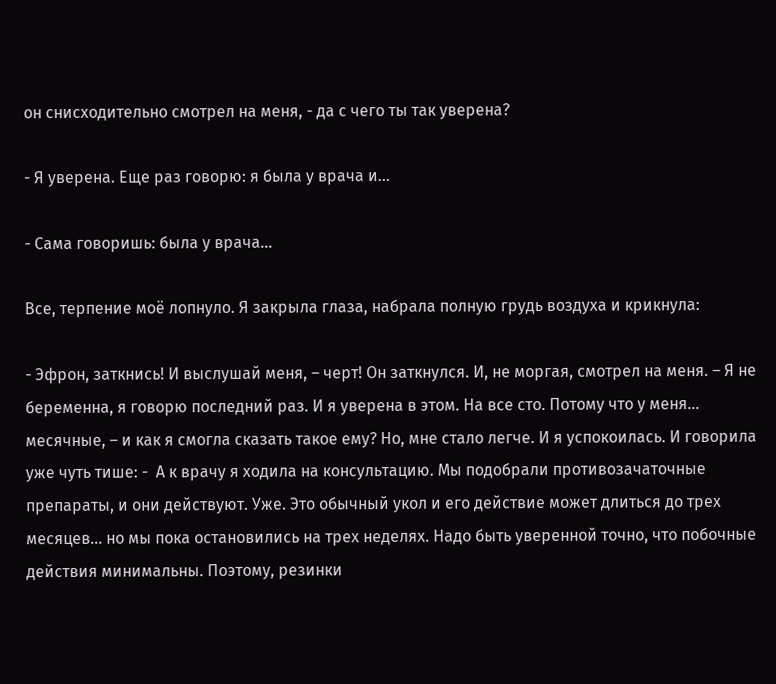он снисходительно смотрел на меня, - да с чего ты так уверена?

- Я уверена. Еще раз говорю: я была у врача и…

- Сама говоришь: была у врача…

Все, терпение моё лопнуло. Я закрыла глаза, набрала полную грудь воздуха и крикнула:

- Эфрон, заткнись! И выслушай меня, – черт! Он заткнулся. И, не моргая, смотрел на меня. – Я не беременна, я говорю последний раз. И я уверена в этом. На все сто. Потому что у меня… месячные, – и как я смогла сказать такое ему? Но, мне стало легче. И я успокоилась. И говорила уже чуть тише: -  А к врачу я ходила на консультацию. Мы подобрали противозачаточные препараты, и они действуют. Уже. Это обычный укол и его действие может длиться до трех месяцев… но мы пока остановились на трех неделях. Надо быть уверенной точно, что побочные действия минимальны. Поэтому, резинки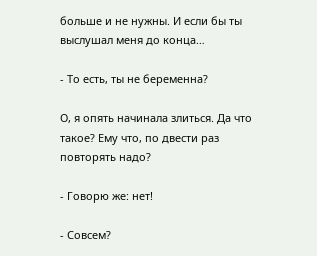больше и не нужны. И если бы ты выслушал меня до конца…

- То есть, ты не беременна?

О, я опять начинала злиться. Да что такое? Ему что, по двести раз повторять надо?

- Говорю же: нет!

- Совсем?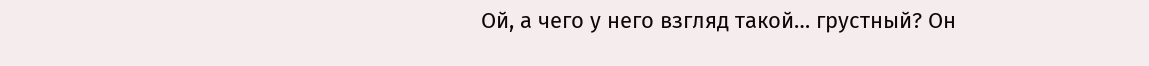Ой, а чего у него взгляд такой… грустный? Он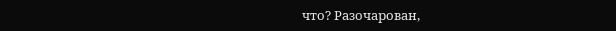что? Разочарован,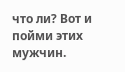что ли? Вот и пойми этих мужчин.